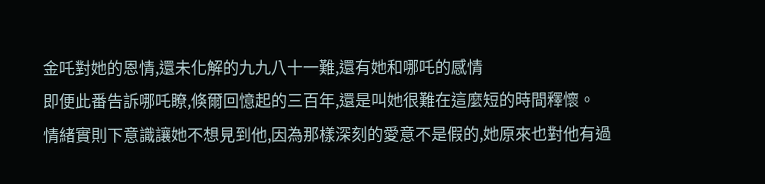金吒對她的恩情,還未化解的九九八十一難,還有她和哪吒的感情
即便此番告訴哪吒瞭,倏爾回憶起的三百年,還是叫她很難在這麼短的時間釋懷。
情緒實則下意識讓她不想見到他,因為那樣深刻的愛意不是假的,她原來也對他有過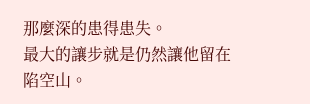那麼深的患得患失。
最大的讓步就是仍然讓他留在陷空山。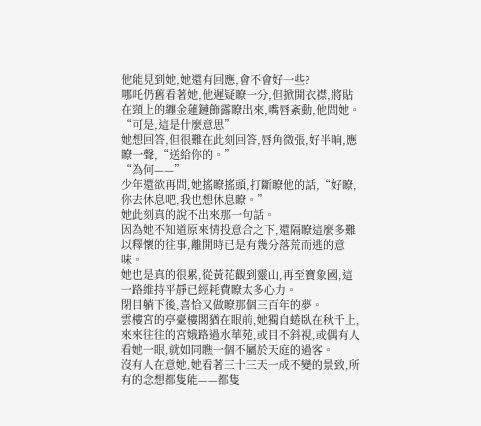他能見到她,她還有回應,會不會好一些?
哪吒仍舊看著她,他遲疑瞭一分,但掀開衣襟,將貼在頸上的纏金蓮鏈飾露瞭出來,嘴唇紊動,他問她。
“可是,這是什麼意思”
她想回答,但很難在此刻回答,唇角微張,好半晌,應瞭一聲,“送給你的。”
“為何——”
少年還欲再問,她搖瞭搖頭,打斷瞭他的話,“好瞭,你去休息吧,我也想休息瞭。”
她此刻真的說不出來那一句話。
因為她不知道原來情投意合之下,還隔瞭這麼多難以釋懷的往事,離開時已是有幾分落荒而逃的意味。
她也是真的很累,從黃花觀到靈山,再至寶象國,這一路維持平靜已經耗費瞭太多心力。
閉目躺下後,喜恰又做瞭那個三百年的夢。
雲樓宮的亭臺樓閣猶在眼前,她獨自蜷臥在秋千上,來來往往的宮娥路過水華苑,或目不斜視,或偶有人看她一眼,就如同瞧一個不屬於天庭的過客。
沒有人在意她,她看著三十三天一成不變的景致,所有的念想都隻能——都隻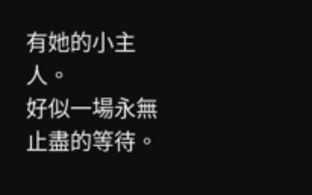有她的小主人。
好似一場永無止盡的等待。